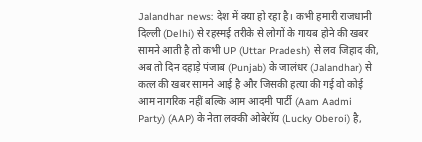Jalandhar news: देश में क्या हो रहा है। कभी हमारी राजधानी दिल्ली (Delhi) से रहस्मई तरीके से लोगों के गायब होने की खबर सामने आती है तो कभी UP (Uttar Pradesh) से लव जिहाद की, अब तो दिन दहाड़े पंजाब (Punjab) के जालंधर (Jalandhar) से कत्ल की खबर सामने आई है और जिसकी हत्या की गई वो कोई आम नागरिक नहीं बल्कि आम आदमी पार्टी (Aam Aadmi Party) (AAP) के नेता लक्की ओबेरॉय (Lucky Oberoi) है,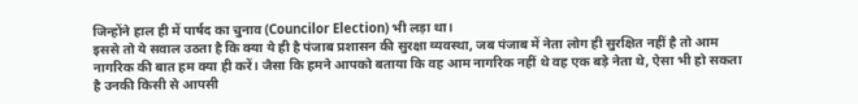जिन्होंने हाल ही में पार्षद का चुनाव (Councilor Election) भी लड़ा था।
इससे तो ये सवाल उठता है कि क्या ये ही है पंजाब प्रशासन की सुरक्षा व्यवस्था, जब पंजाब में नेता लोग ही सुरक्षित नहीं है तो आम नागरिक की बात हम क्या ही करें। जैसा कि हमने आपको बताया कि वह आम नागरिक नहीं थे वह एक बड़े नेता थे, ऐसा भी हो सकता है उनकी किसी से आपसी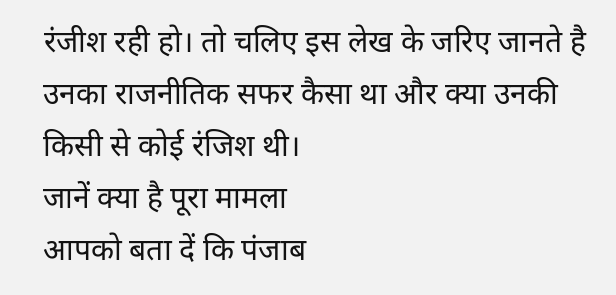रंजीश रही हो। तो चलिए इस लेख के जरिए जानते है उनका राजनीतिक सफर कैसा था और क्या उनकी किसी से कोई रंजिश थी।
जानें क्या है पूरा मामला
आपको बता दें कि पंजाब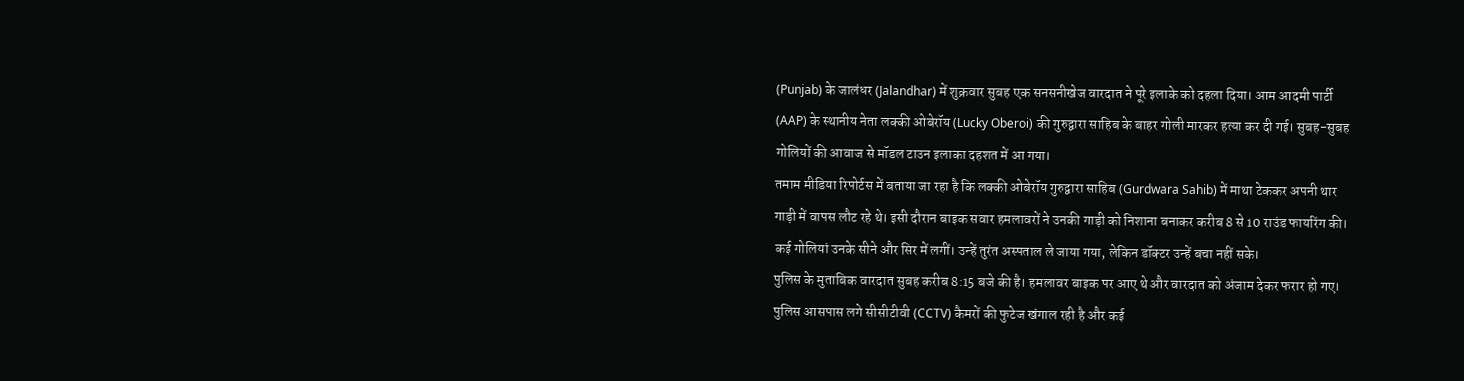(Punjab) के जालंधर (Jalandhar) में शुक्रवार सुबह एक सनसनीखेज वारदात ने पूरे इलाके को दहला दिया। आम आदमी पार्टी (AAP) के स्थानीय नेता लक्की ओबेरॉय (Lucky Oberoi) की गुरुद्वारा साहिब के बाहर गोली मारकर हत्या कर दी गई। सुबह-सुबह गोलियों की आवाज से मॉडल टाउन इलाका दहशत में आ गया।
तमाम मीडिया रिपोर्टस में बताया जा रहा है कि लक्की ओबेरॉय गुरुद्वारा साहिब (Gurdwara Sahib) में माथा टेककर अपनी थार गाड़ी में वापस लौट रहे थे। इसी दौरान बाइक सवार हमलावरों ने उनकी गाड़ी को निशाना बनाकर करीब 8 से 10 राउंड फायरिंग की। कई गोलियां उनके सीने और सिर में लगीं। उन्हें तुरंत अस्पताल ले जाया गया, लेकिन डॉक्टर उन्हें बचा नहीं सके।
पुलिस के मुताबिक वारदात सुबह करीब 8:15 बजे की है। हमलावर बाइक पर आए थे और वारदात को अंजाम देकर फरार हो गए। पुलिस आसपास लगे सीसीटीवी (CCTV) कैमरों की फुटेज खंगाल रही है और कई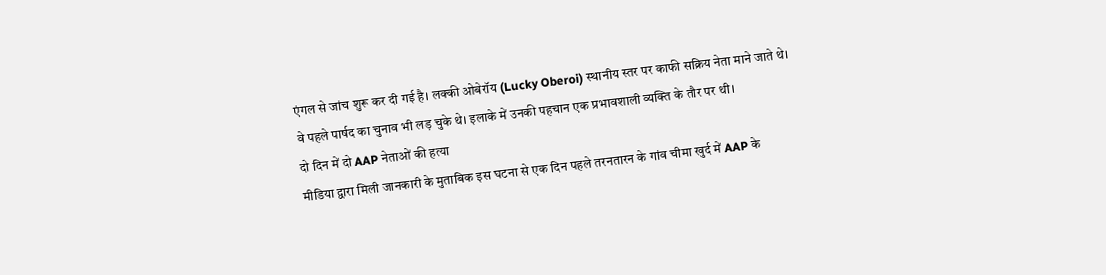एंगल से जांच शुरू कर दी गई है। लक्की ओबेरॉय (Lucky Oberoi) स्थानीय स्तर पर काफी सक्रिय नेता माने जाते थे। वे पहले पार्षद का चुनाव भी लड़ चुके थे। इलाके में उनकी पहचान एक प्रभावशाली व्यक्ति के तौर पर थी।
दो दिन में दो AAP नेताओं की हत्या
मीडिया द्वारा मिली जानकारी के मुताबिक इस घटना से एक दिन पहले तरनतारन के गांव चीमा खुर्द में AAP के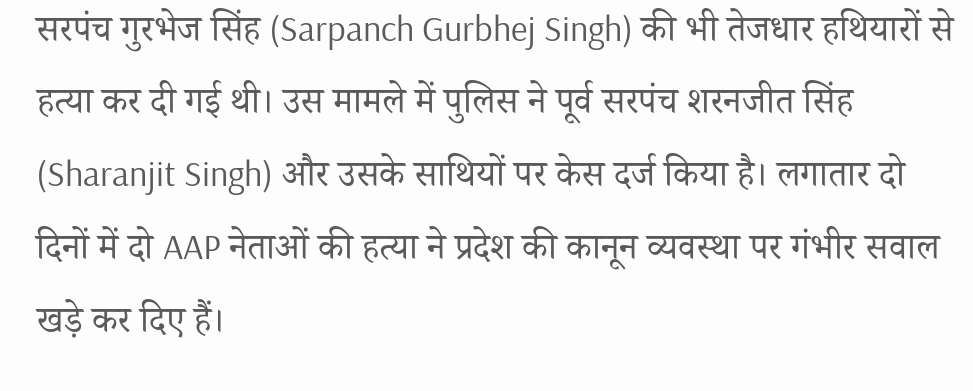सरपंच गुरभेज सिंह (Sarpanch Gurbhej Singh) की भी तेजधार हथियारों से हत्या कर दी गई थी। उस मामले में पुलिस ने पूर्व सरपंच शरनजीत सिंह (Sharanjit Singh) और उसके साथियों पर केस दर्ज किया है। लगातार दो दिनों में दो AAP नेताओं की हत्या ने प्रदेश की कानून व्यवस्था पर गंभीर सवाल खड़े कर दिए हैं।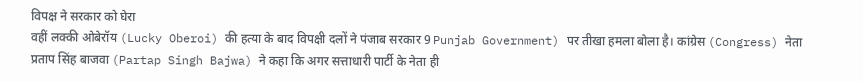विपक्ष ने सरकार को घेरा
वहीं लक्की ओबेरॉय (Lucky Oberoi) की हत्या के बाद विपक्षी दलों ने पंजाब सरकार 9 Punjab Government) पर तीखा हमला बोला है। कांग्रेस (Congress) नेता प्रताप सिंह बाजवा (Partap Singh Bajwa) ने कहा कि अगर सत्ताधारी पार्टी के नेता ही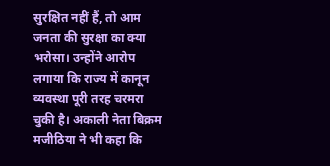सुरक्षित नहीं हैं, तो आम जनता की सुरक्षा का क्या भरोसा। उन्होंने आरोप लगाया कि राज्य में कानून व्यवस्था पूरी तरह चरमरा चुकी है। अकाली नेता बिक्रम मजीठिया ने भी कहा कि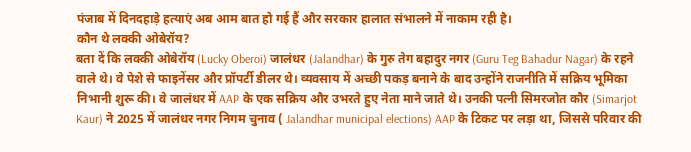पंजाब में दिनदहाड़े हत्याएं अब आम बात हो गई हैं और सरकार हालात संभालने में नाकाम रही है।
कौन थे लक्की ओबेरॉय?
बता दें कि लक्की ओबेरॉय (Lucky Oberoi) जालंधर (Jalandhar) के गुरु तेग बहादुर नगर (Guru Teg Bahadur Nagar) के रहने वाले थे। वे पेशे से फाइनेंसर और प्रॉपर्टी डीलर थे। व्यवसाय में अच्छी पकड़ बनाने के बाद उन्होंने राजनीति में सक्रिय भूमिका निभानी शुरू की। वे जालंधर में AAP के एक सक्रिय और उभरते हुए नेता माने जाते थे। उनकी पत्नी सिमरजोत कौर (Simarjot Kaur) ने 2025 में जालंधर नगर निगम चुनाव ( Jalandhar municipal elections) AAP के टिकट पर लड़ा था, जिससे परिवार की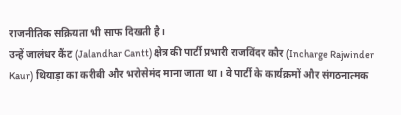राजनीतिक सक्रियता भी साफ दिखती है।
उन्हें जालंधर कैंट (Jalandhar Cantt) क्षेत्र की पार्टी प्रभारी राजविंदर कौर (Incharge Rajwinder Kaur) थियाड़ा का करीबी और भरोसेमंद माना जाता था। वे पार्टी के कार्यक्रमों और संगठनात्मक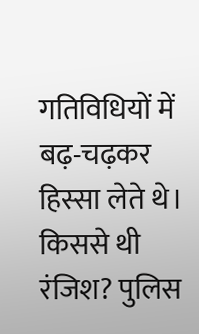गतिविधियों में बढ़-चढ़कर हिस्सा लेते थे।
किससे थी रंजिश? पुलिस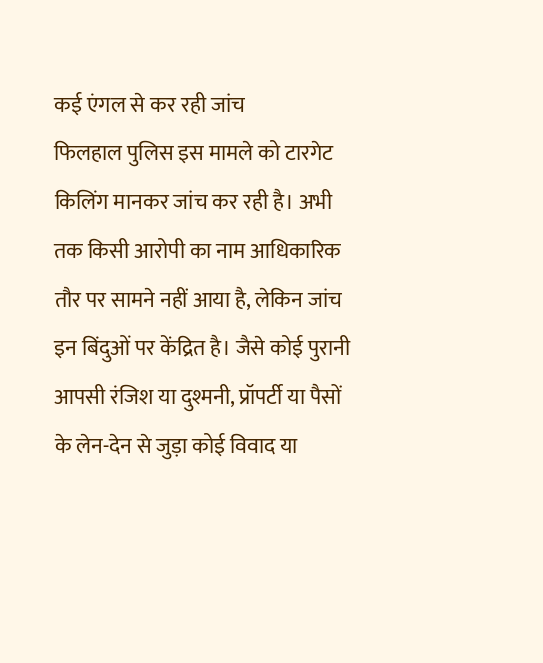कई एंगल से कर रही जांच
फिलहाल पुलिस इस मामले को टारगेट किलिंग मानकर जांच कर रही है। अभी तक किसी आरोपी का नाम आधिकारिक तौर पर सामने नहीं आया है, लेकिन जांच इन बिंदुओं पर केंद्रित है। जैसे कोई पुरानी आपसी रंजिश या दुश्मनी, प्रॉपर्टी या पैसों के लेन-देन से जुड़ा कोई विवाद या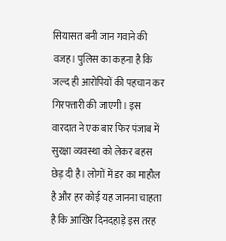सियासत बनी जान गवाने की वजह। पुलिस का कहना है कि जल्द ही आरोपियों की पहचान कर गिरफ्तारी की जाएगी। इस वारदात ने एक बार फिर पंजाब में सुरक्षा व्यवस्था को लेकर बहस छेड़ दी है। लोगों में डर का माहौल है और हर कोई यह जानना चाहता है कि आखिर दिनदहाड़े इस तरह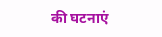की घटनाएं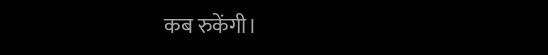कब रुकेंगी।